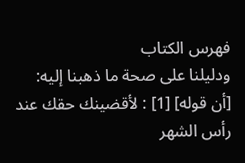فهرس الكتاب
ودليلنا على صحة ما ذهبنا إليه: [أن قوله] [1] : لأقضينك حقك عند رأس الشهر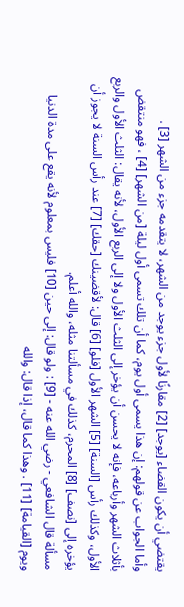يقتضي أن يكون القضاء [يوجد] [2] مقارنًا لأول جزء يوجد من الشهر، لا يتقدمه جزء من الشهر [3] .
وأما الجواب عن قولهم: إن هذا يسمى أول يوم، كما أن تلك تسمى أول ليلة [من الشهر] [4] ، فهو منتقض بأثلاث الشهر وأرباعه، فإنه لا يحسن أن يؤخر إلى الثلث الأول ولا إلى الربع الأول، لأنه يقال: الثلث الأول والربع الأول، وكذلك رأس [السنة] [5] الشهر الأول [فلو] [6] قال: لأقضينك [حقك] [7] عند رأس السنة لا يجوز أن يؤخره إلى [نصف] [8] المحرم، كذلك في مسألتنا مثله، والله أعلم.
مسألة قال الشافعي - رضي الله عنه - [9] : ولو قال: إلى حين [10] فليس بمعلوم لأنه يقع على مدة الدنيا ويوم [القيامة] [11] . وهذا كما قال، إذا قال: والله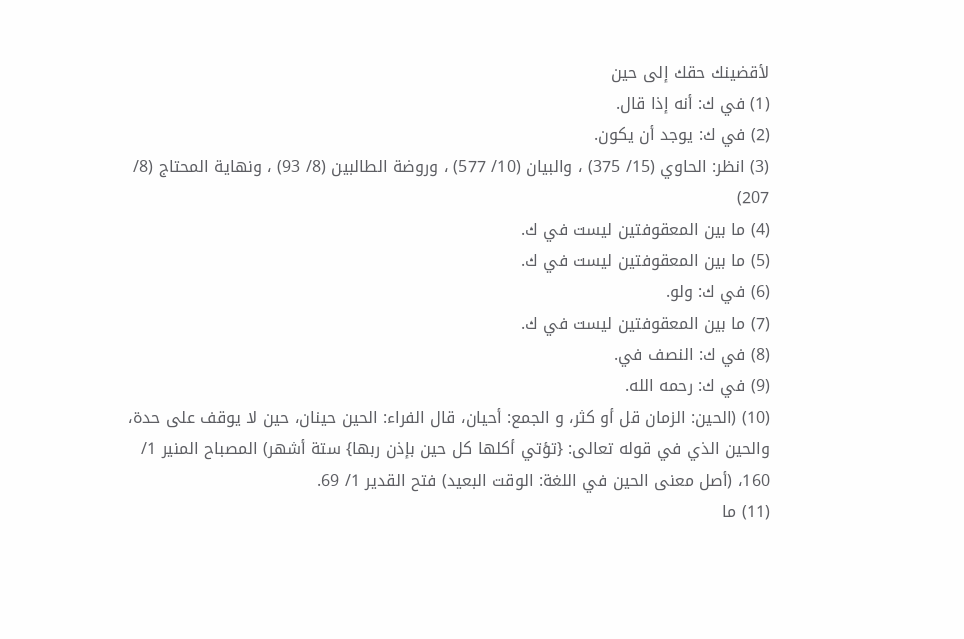لأقضينك حقك إلى حين
(1) في ك: أنه إذا قال.
(2) في ك: يوجد أن يكون.
(3) انظر: الحاوي (15/ 375) ، والبيان (10/ 577) ، وروضة الطالبين (8/ 93) ، ونهاية المحتاج (8/ 207)
(4) ما بين المعقوفتين ليست في ك.
(5) ما بين المعقوفتين ليست في ك.
(6) في ك: ولو.
(7) ما بين المعقوفتين ليست في ك.
(8) في ك: النصف في.
(9) في ك: رحمه الله.
(10) (الحين: الزمان قل أو كثر، و الجمع: أحيان، قال الفراء: الحين حينان، حين لا يوقف على حدة، والحين الذي في قوله تعالى: {تؤتي أكلها كل حين بإذن ربها} ستة أشهر) المصباح المنير 1/ 160، (أصل معنى الحين في اللغة: الوقت البعيد) فتح القدير 1/ 69.
(11) ما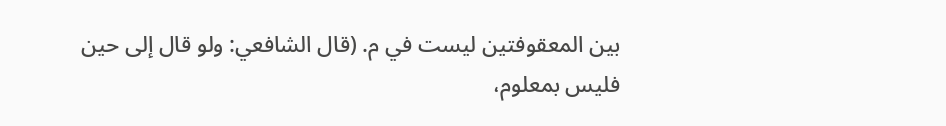بين المعقوفتين ليست في م. (قال الشافعي: ولو قال إلى حين فليس بمعلوم،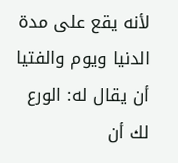لأنه يقع على مدة الدنيا ويوم والفتيا أن يقال له: الورع لك أن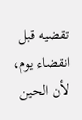تقضيه قبل انقضاء يوم، لأن الحين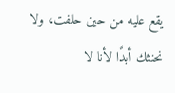يقع عليه من حين حلفت، ولا نحنثك أبدًا لأنا لا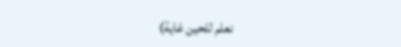نعلم للحين غاية)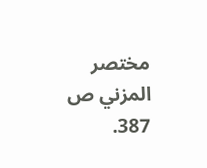مختصر المزني ص 387.